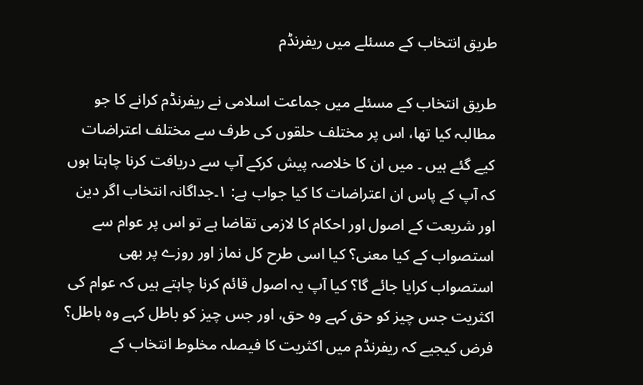طریق انتخاب کے مسئلے میں ریفرنڈم

طریق انتخاب کے مسئلے میں جماعت اسلامی نے ریفرنڈم کرانے کا جو مطالبہ کیا تھا، اس پر مختلف حلقوں کی طرف سے مختلف اعتراضات کیے گئے ہیں ۔ میں ان کا خلاصہ پیش کرکے آپ سے دریافت کرنا چاہتا ہوں کہ آپ کے پاس ان اعتراضات کا کیا جواب ہے: ۱۔جداگانہ انتخاب اگر دین اور شریعت کے اصول اور احکام کا لازمی تقاضا ہے تو اس پر عوام سے استصواب کے کیا معنی؟ کیا اسی طرح کل نماز اور روزے پر بھی استصواب کرایا جائے گا؟ کیا آپ یہ اصول قائم کرنا چاہتے ہیں کہ عوام کی اکثریت جس چیز کو حق کہے وہ حق، اور جس چیز کو باطل کہے وہ باطل؟ فرض کیجیے کہ ریفرنڈم میں اکثریت کا فیصلہ مخلوط انتخاب کے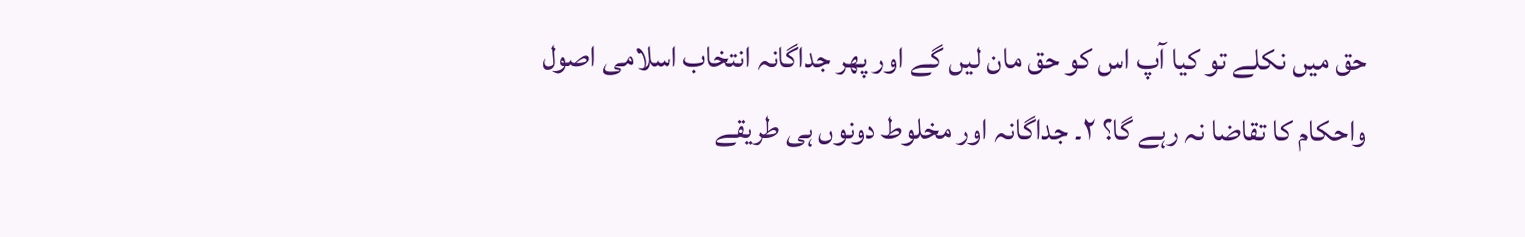حق میں نکلے تو کیا آپ اس کو حق مان لیں گے اور پھر جداگانہ انتخاب اسلامی اصول واحکام کا تقاضا نہ رہے گا؟ ۲۔ جداگانہ اور مخلوط دونوں ہی طریقے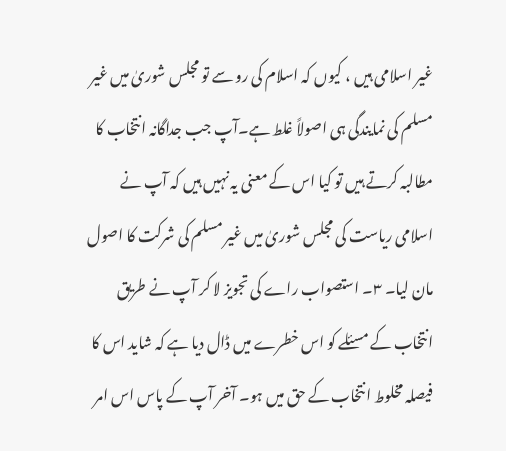غیر اسلامی ہیں ، کیوں کہ اسلام کی رو سے تو مجلس شوریٰ میں غیر مسلم کی نمایندگی ہی اصولاً غلط ہے۔آپ جب جداگانہ انتخاب کا مطالبہ کرتے ہیں تو کیا اس کے معنی یہ نہیں ہیں کہ آپ نے اسلامی ریاست کی مجلس شوریٰ میں غیر مسلم کی شرکت کا اصول مان لیا۔ ۳۔ استصواب راے کی تجویز لا کر آپ نے طریق انتخاب کے مسئلے کو اس خطرے میں ڈال دیا ہے کہ شاید اس کا فیصلہ مخلوط انتخاب کے حق میں ہو۔ آخر آپ کے پاس اس امر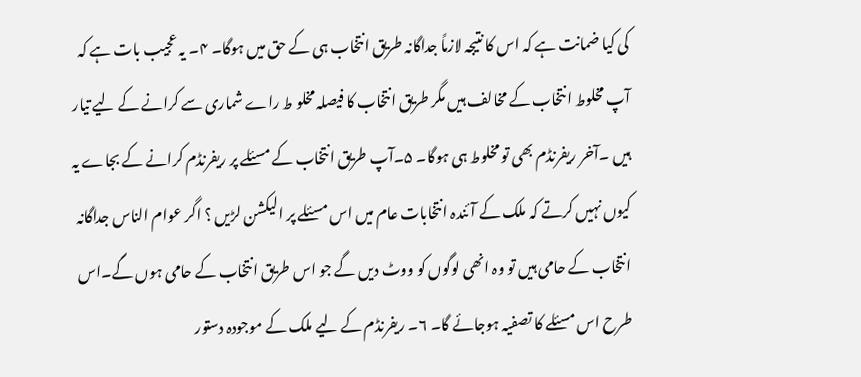کی کیا ضمانت ہے کہ اس کا نتیجہ لازماً جداگانہ طریق انتخاب ہی کے حق میں ہوگا۔ ۴۔ یہ عجیب بات ہے کہ آپ مخلوط انتخاب کے مخالف ہیں مگر طریق انتخاب کا فیصلہ مخلو ط راے شماری سے کرانے کے لیے تیار ہیں ۔آخر ریفرنڈم بھی تو مخلوط ہی ہوگا۔ ۵۔آپ طریق انتخاب کے مسئلے پر ریفرنڈم کرانے کے بجاے یہ کیوں نہیں کرتے کہ ملک کے آئندہ انتخابات عام میں اس مسئلے پر الیکشن لڑیں ؟ اگر عوام الناس جداگانہ انتخاب کے حامی ہیں تو وہ انھی لوگوں کو ووٹ دیں گے جو اس طریق انتخاب کے حامی ہوں گے۔اس طرح اس مسئلے کا تصفیہ ہوجائے گا۔ ۶۔ ریفرنڈم کے لیے ملک کے موجودہ دستور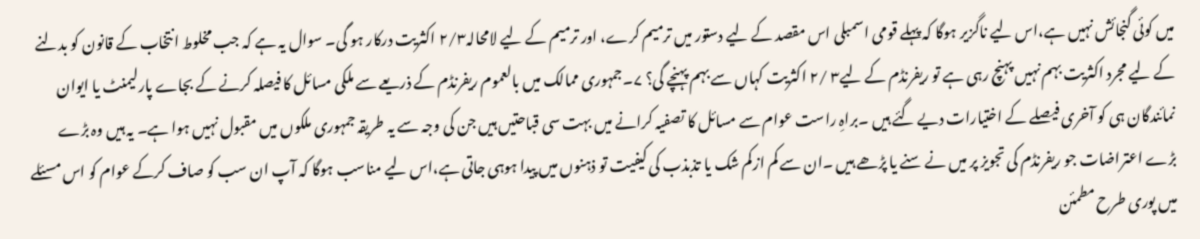میں کوئی گنجائش نہیں ہے،اس لیے ناگزیر ہوگا کہ پہلے قومی اسمبلی اس مقصد کے لیے دستور میں ترمیم کرے، اور ترمیم کے لیے لامحالہ۲/۳ اکثریت درکار ہو گی۔ سوال یہ ہے کہ جب مخلوط انتخاب کے قانون کو بدلنے کے لیے مجرد اکثریت بہم نہیں پہنچ رہی ہے تو ریفرنڈم کے لیے۳ /۲ اکثریت کہاں سے بہم پہنچے گی؟ ۷۔جمہوری ممالک میں بالعموم ریفرنڈم کے ذریعے سے ملکی مسائل کا فیصلہ کرنے کے بجاے پارلیمنٹ یا ایوان نمائندگان ہی کو آخری فیصلے کے اختیارات دیے گئے ہیں ۔براہِ راست عوام سے مسائل کا تصفیہ کرانے میں بہت سی قباحتیں ہیں جن کی وجہ سے یہ طریقہ جمہوری ملکوں میں مقبول نہیں ہوا ہے۔ یہ ہیں وہ بڑے بڑے اعتراضات جو ریفرنڈم کی تجویز پر میں نے سنے یا پڑھے ہیں ۔ان سے کم ازکم شک یا تذبذب کی کیفیت تو ذہنوں میں پیدا ہوہی جاتی ہے،اس لیے مناسب ہوگا کہ آپ ان سب کو صاف کرکے عوام کو اس مسئلے میں پوری طرح مطمئن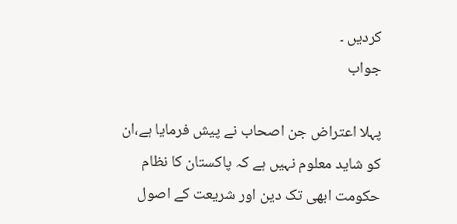کردیں ۔
جواب

پہلا اعتراض جن اصحاب نے پیش فرمایا ہے،ان کو شاید معلوم نہیں ہے کہ پاکستان کا نظام حکومت ابھی تک دین اور شریعت کے اصول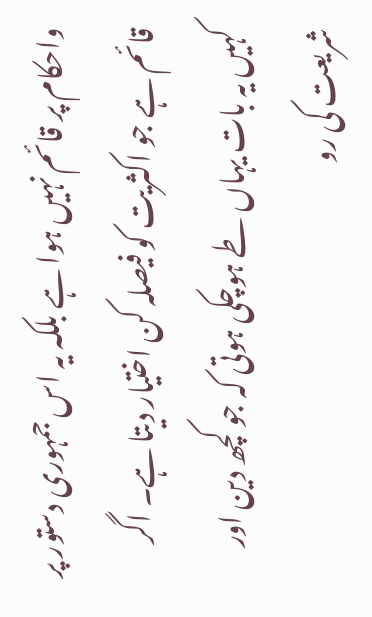واحکام پر قائم نہیں ہوا ہے بلکہ یہ اس جمہوری دستور پر قائم ہے جو اکثریت کو فیصلہ کن اختیار دیتا ہے۔ اگر کہیں یہ بات یہاں طے ہوچکی ہوتی کہ جو کچھ دین اور شریعت کی رو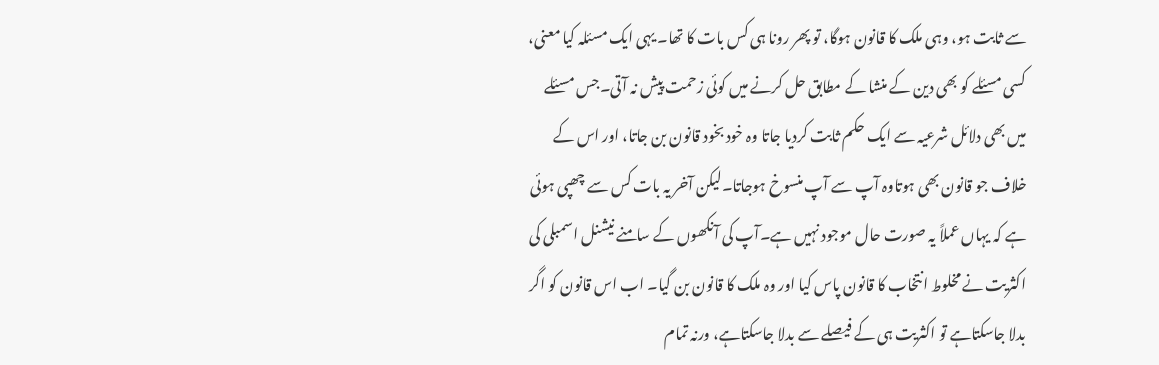سے ثابت ہو، وہی ملک کا قانون ہوگا، تو پھر رونا ہی کس بات کا تھا۔ یہی ایک مسئلہ کیا معنی، کسی مسئلے کو بھی دین کے منشا کے مطابق حل کرنے میں کوئی زحمت پیش نہ آتی۔جس مسئلے میں بھی دلائل شرعیہ سے ایک حکم ثابت کردیا جاتا وہ خود بخود قانون بن جاتا، اور اس کے خلاف جو قانون بھی ہوتاوہ آپ سے آپ منسوخ ہوجاتا۔لیکن آخر یہ بات کس سے چھپی ہوئی ہے کہ یہاں عملاً یہ صورت حال موجود نہیں ہے۔آپ کی آنکھوں کے سامنے نیشنل اسمبلی کی اکثریت نے مخلوط انتخاب کا قانون پاس کیا اور وہ ملک کا قانون بن گیا۔ اب اس قانون کو اگر بدلا جاسکتاہے تو اکثریت ہی کے فیصلے سے بدلا جاسکتاہے، ورنہ تمام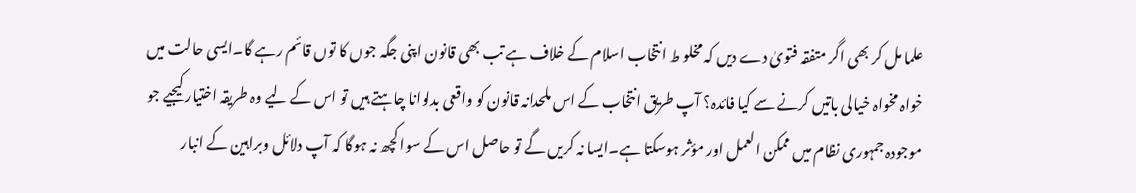علما مل کر بھی اگر متفقہ فتویٰ دے دیں کہ مخلو ط انتخاب اسلام کے خلاف ہے تب بھی قانون اپنی جگہ جوں کا توں قائم رہے گا۔ایسی حالت میں خواہ مخواہ خیالی باتیں کرنے سے کیا فائدہ؟ آپ طریق انتخاب کے اس ملحدانہ قانون کو واقعی بدلوانا چاہتے ہیں تو اس کے لیے وہ طریقہ اختیار کیجیے جو موجودہ جمہوری نظام میں ممکن العمل اور مؤثر ہوسکتا ہے۔ایسا نہ کریں گے تو حاصل اس کے سوا کچھ نہ ہوگا کہ آپ دلائل وبراہین کے انبار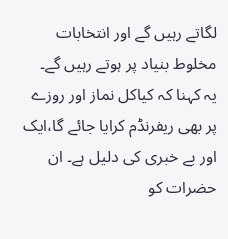لگاتے رہیں گے اور انتخابات مخلوط بنیاد پر ہوتے رہیں گے۔
یہ کہنا کہ کیاکل نماز اور روزے پر بھی ریفرنڈم کرایا جائے گا،ایک اور بے خبری کی دلیل ہے۔ ان حضرات کو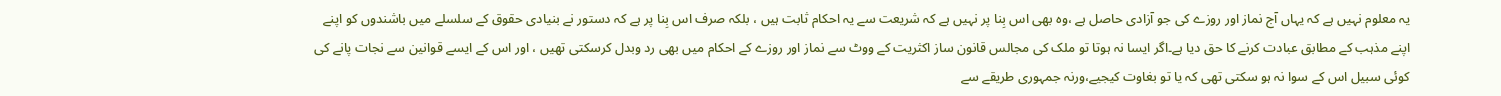یہ معلوم نہیں ہے کہ یہاں آج نماز اور روزے کی جو آزادی حاصل ہے ،وہ بھی اس بِنا پر نہیں ہے کہ شریعت سے یہ احکام ثابت ہیں ، بلکہ صرف اس بِنا پر ہے کہ دستور نے بنیادی حقوق کے سلسلے میں باشندوں کو اپنے اپنے مذہب کے مطابق عبادت کرنے کا حق دیا ہے۔اگر ایسا نہ ہوتا تو ملک کی مجالس قانون ساز اکثریت کے ووٹ سے نماز اور روزے کے احکام میں بھی رد وبدل کرسکتی تھیں ، اور اس کے ایسے قوانین سے نجات پانے کی کوئی سبیل اس کے سوا نہ ہو سکتی تھی کہ یا تو بغاوت کیجیے،ورنہ جمہوری طریقے سے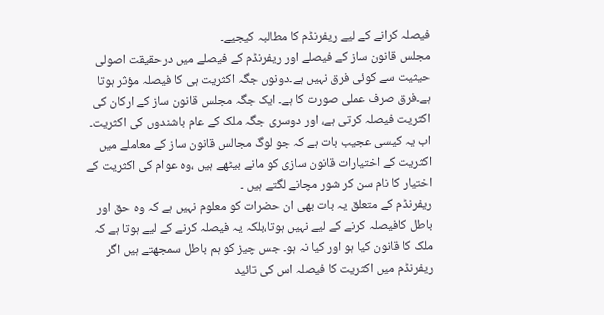فیصلہ کرانے کے لیے ریفرنڈم کا مطالبہ کیجیے۔
مجلس قانون ساز کے فیصلے اور ریفرنڈم کے فیصلے میں درحقیقت اصولی حیثیت سے کوئی فرق نہیں ہے۔دونوں جگہ اکثریت ہی کا فیصلہ مؤثر ہوتا ہے۔فرق صرف عملی صورت کا ہے۔ ایک جگہ مجلس قانون ساز کے ارکان کی اکثریت فیصلہ کرتی ہے، اور دوسری جگہ ملک کے عام باشندوں کی اکثریت۔ اب یہ کیسی عجیب بات ہے کہ جو لوگ مجالس قانون ساز کے معاملے میں اکثریت کے اختیارات قانون سازی کو مانے بیٹھے ہیں ،وہ عوام کی اکثریت کے اختیار کا نام سن کر شور مچانے لگتے ہیں ۔
ریفرنڈم کے متعلق یہ بات بھی ان حضرات کو معلوم نہیں ہے کہ وہ حق اور باطل کافیصلہ کرنے کے لیے نہیں ہوتا،بلکہ یہ فیصلہ کرنے کے لیے ہوتا ہے کہ ملک کا قانون کیا ہو اور کیا نہ ہو۔ جس چیز کو ہم باطل سمجھتے ہیں اگر ریفرنڈم میں اکثریت کا فیصلہ اس کی تائید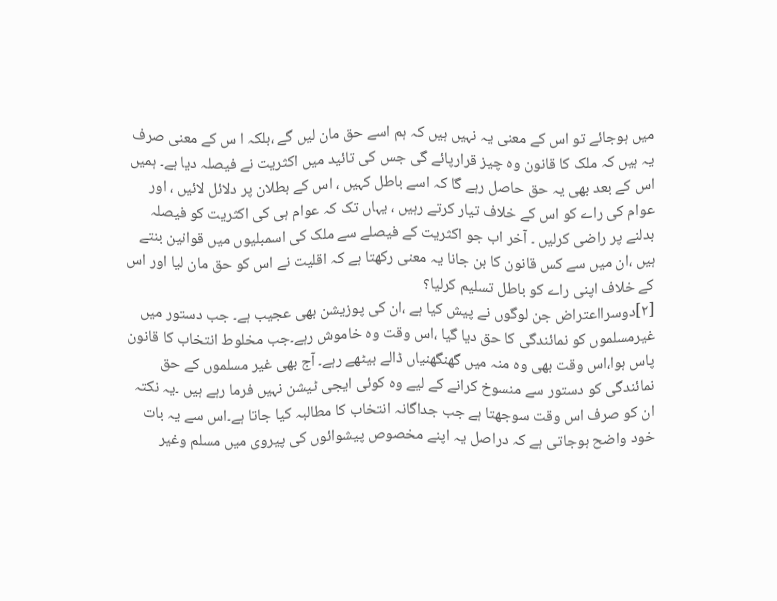میں ہوجائے تو اس کے معنی یہ نہیں ہیں کہ ہم اسے حق مان لیں گے ،بلکہ ا س کے معنی صرف یہ ہیں کہ ملک کا قانون وہ چیز قرارپائے گی جس کی تائید میں اکثریت نے فیصلہ دیا ہے۔ ہمیں اس کے بعد بھی یہ حق حاصل رہے گا کہ اسے باطل کہیں ، اس کے بطلان پر دلائل لائیں ، اور عوام کی راے کو اس کے خلاف تیار کرتے رہیں ، یہاں تک کہ عوام ہی کی اکثریت کو فیصلہ بدلنے پر راضی کرلیں ۔ آخر اب جو اکثریت کے فیصلے سے ملک کی اسمبلیوں میں قوانین بنتے ہیں ،ان میں سے کس قانون کا بن جانا یہ معنی رکھتا ہے کہ اقلیت نے اس کو حق مان لیا اور اس کے خلاف اپنی راے کو باطل تسلیم کرلیا؟
[۲]دوسرااعتراض جن لوگوں نے پیش کیا ہے ،ان کی پوزیشن بھی عجیب ہے۔ جب دستور میں غیرمسلموں کو نمائندگی کا حق دیا گیا ،اس وقت وہ خاموش رہے۔جب مخلوط انتخاب کا قانون پاس ہوا،اس وقت بھی وہ منہ میں گھنگھنیاں ڈالے بیٹھے رہے۔ آج بھی غیر مسلموں کے حق نمائندگی کو دستور سے منسوخ کرانے کے لیے وہ کوئی ایجی ٹیشن نہیں فرما رہے ہیں ۔یہ نکتہ ان کو صرف اس وقت سوجھتا ہے جب جداگانہ انتخاب کا مطالبہ کیا جاتا ہے۔اس سے یہ بات خود واضح ہوجاتی ہے کہ دراصل یہ اپنے مخصوص پیشوائوں کی پیروی میں مسلم وغیر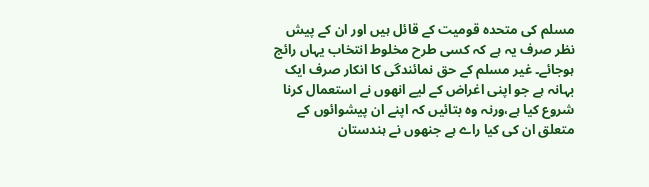مسلم کی متحدہ قومیت کے قائل ہیں اور ان کے پیش نظر صرف یہ ہے کہ کسی طرح مخلوط انتخاب یہاں رائج ہوجائے۔ غیر مسلم کے حق نمائندگی کا انکار صرف ایک بہانہ ہے جو اپنی اغراض کے لیے انھوں نے استعمال کرنا شروع کیا ہے،ورنہ وہ بتائیں کہ اپنے ان پیشوائوں کے متعلق ان کی کیا راے ہے جنھوں نے ہندستان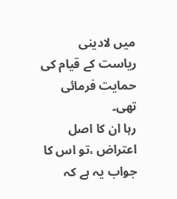میں لادینی ریاست کے قیام کی حمایت فرمائی تھی۔
رہا ان کا اصل اعتراض ،تو اس کا جواب یہ ہے کہ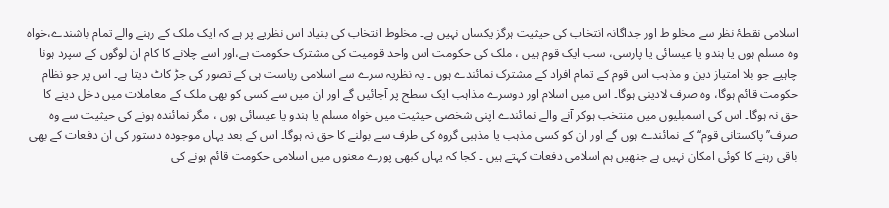اسلامی نقطۂ نظر سے مخلو ط اور جداگانہ انتخاب کی حیثیت ہرگز یکساں نہیں ہے۔ مخلوط انتخاب کی بنیاد اس نظریے پر ہے کہ ایک ملک کے رہنے والے تمام باشندے،خواہ وہ مسلم ہوں یا ہندو یا عیسائی یا پارسی، سب ایک قوم ہیں ، ملک کی حکومت اس واحد قومیت کی مشترک حکومت ہے،اور اسے چلانے کا کام ان لوگوں کے سپرد ہونا چاہیے جو بلا امتیاز دین و مذہب اس قوم کے تمام افراد کے مشترک نمائندے ہوں ۔ یہ نظریہ سرے سے اسلامی ریاست ہی کے تصور کی جڑ کاٹ دیتا ہے۔ اس پر جو نظام حکومت قائم ہوگا، وہ صرف لادینی ہوگا۔ اس میں اسلام اور دوسرے مذاہب ایک سطح پر آجائیں گے اور ان میں سے کسی کو بھی ملک کے معاملات میں دخل دینے کا حق نہ ہوگا۔ اس کی اسمبلیوں میں منتخب ہوکر آنے والے نمائندے اپنی شخصی حیثیت میں خواہ مسلم یا ہندو یا عیسائی ہوں ، مگر نمائندہ ہونے کی حیثیت سے وہ صرف’’پاکستانی قوم‘‘ کے نمائندے ہوں گے اور ان کو کسی مذہب یا مذہبی گروہ کی طرف سے بولنے کا حق نہ ہوگا۔ اس کے بعد یہاں موجودہ دستور کی ان دفعات کے بھی باقی رہنے کا کوئی امکان نہیں ہے جنھیں ہم اسلامی دفعات کہتے ہیں ۔ کجا کہ یہاں کبھی پورے معنوں میں اسلامی حکومت قائم ہونے کی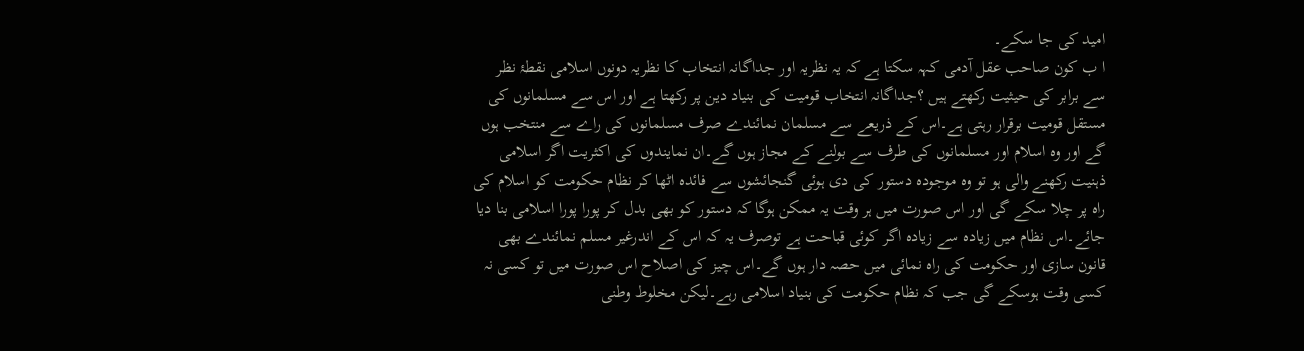امید کی جا سکے۔
ا ب کون صاحب عقل آدمی کہہ سکتا ہے کہ یہ نظریہ اور جداگانہ انتخاب کا نظریہ دونوں اسلامی نقطۂ نظر سے برابر کی حیثیت رکھتے ہیں ؟جداگانہ انتخاب قومیت کی بنیاد دین پر رکھتا ہے اور اس سے مسلمانوں کی مستقل قومیت برقرار رہتی ہے۔اس کے ذریعے سے مسلمان نمائندے صرف مسلمانوں کی راے سے منتخب ہوں گے اور وہ اسلام اور مسلمانوں کی طرف سے بولنے کے مجاز ہوں گے۔ان نمایندوں کی اکثریت اگر اسلامی ذہنیت رکھنے والی ہو تو وہ موجودہ دستور کی دی ہوئی گنجائشوں سے فائدہ اٹھا کر نظام حکومت کو اسلام کی راہ پر چلا سکے گی اور اس صورت میں ہر وقت یہ ممکن ہوگا کہ دستور کو بھی بدل کر پورا پورا اسلامی بنا دیا جائے۔اس نظام میں زیادہ سے زیادہ اگر کوئی قباحت ہے توصرف یہ کہ اس کے اندرغیر مسلم نمائندے بھی قانون سازی اور حکومت کی راہ نمائی میں حصہ دار ہوں گے۔اس چیز کی اصلاح اس صورت میں تو کسی نہ کسی وقت ہوسکے گی جب کہ نظام حکومت کی بنیاد اسلامی رہے۔لیکن مخلوط وطنی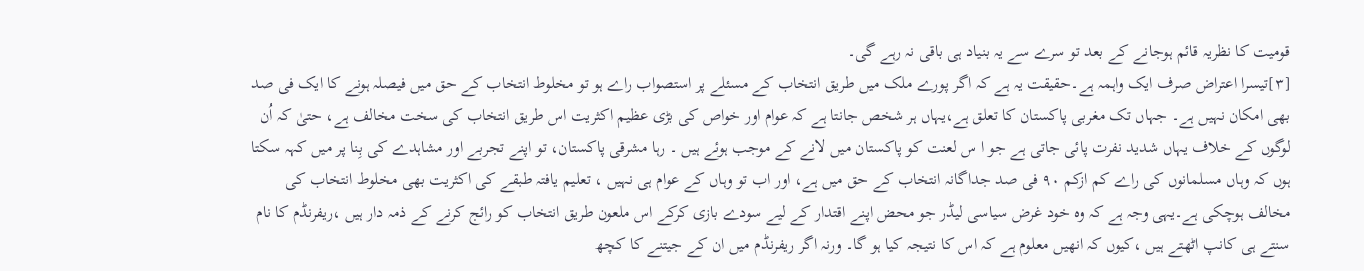قومیت کا نظریہ قائم ہوجانے کے بعد تو سرے سے یہ بنیاد ہی باقی نہ رہے گی۔
[۳]تیسرا اعتراض صرف ایک واہمہ ہے۔حقیقت یہ ہے کہ اگر پورے ملک میں طریق انتخاب کے مسئلے پر استصواب راے ہو تو مخلوط انتخاب کے حق میں فیصلہ ہونے کا ایک فی صد بھی امکان نہیں ہے۔ جہاں تک مغربی پاکستان کا تعلق ہے،یہاں ہر شخص جانتا ہے کہ عوام اور خواص کی بڑی عظیم اکثریت اس طریق انتخاب کی سخت مخالف ہے، حتیٰ کہ اُن لوگوں کے خلاف یہاں شدید نفرت پائی جاتی ہے جو ا س لعنت کو پاکستان میں لانے کے موجب ہوئے ہیں ۔ رہا مشرقی پاکستان، تو اپنے تجربے اور مشاہدے کی بِنا پر میں کہہ سکتا ہوں کہ وہاں مسلمانوں کی راے کم ازکم ۹۰ فی صد جداگانہ انتخاب کے حق میں ہے، اور اب تو وہاں کے عوام ہی نہیں ، تعلیم یافتہ طبقے کی اکثریت بھی مخلوط انتخاب کی مخالف ہوچکی ہے۔یہی وجہ ہے کہ وہ خود غرض سیاسی لیڈر جو محض اپنے اقتدار کے لیے سودے بازی کرکے اس ملعون طریق انتخاب کو رائج کرنے کے ذمہ دار ہیں ،ریفرنڈم کا نام سنتے ہی کانپ اٹھتے ہیں ،کیوں کہ انھیں معلوم ہے کہ اس کا نتیجہ کیا ہو گا۔ ورنہ اگر ریفرنڈم میں ان کے جیتنے کا کچھ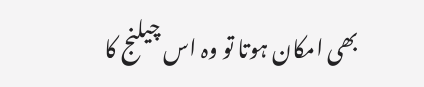بھی امکان ہوتا تو وہ اس چیلنج کا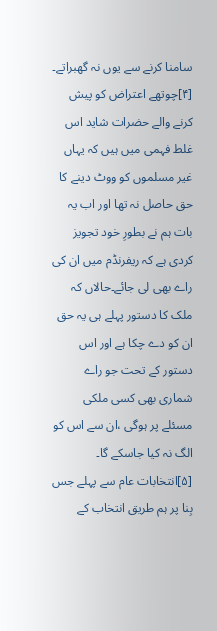سامنا کرنے سے یوں نہ گھبراتے۔
[۴]چوتھے اعتراض کو پیش کرنے والے حضرات شاید اس غلط فہمی میں ہیں کہ یہاں غیر مسلموں کو ووٹ دینے کا حق حاصل نہ تھا اور اب یہ بات ہم نے بطورِ خود تجویز کردی ہے کہ ریفرنڈم میں ان کی راے بھی لی جائے۔حالاں کہ ملک کا دستور پہلے ہی یہ حق ان کو دے چکا ہے اور اس دستور کے تحت جو راے شماری بھی کسی ملکی مسئلے پر ہوگی ،ان سے اس کو الگ نہ کیا جاسکے گا۔
[۵]انتخابات عام سے پہلے جس بِنا پر ہم طریق انتخاب کے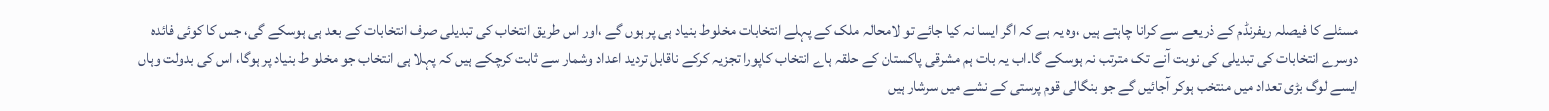مسئلے کا فیصلہ ریفرنڈم کے ذریعے سے کرانا چاہتے ہیں ،وہ یہ ہے کہ اگر ایسا نہ کیا جائے تو لامحالہ ملک کے پہلے انتخابات مخلوط بنیاد ہی پر ہوں گے ،اور اس طریق انتخاب کی تبدیلی صرف انتخابات کے بعد ہی ہوسکے گی، جس کا کوئی فائدہ دوسرے انتخابات کی تبدیلی کی نوبت آنے تک مترتب نہ ہوسکے گا۔اب یہ بات ہم مشرقی پاکستان کے حلقہ ہاے انتخاب کاپورا تجزیہ کرکے ناقابل تردید اعداد وشمار سے ثابت کرچکے ہیں کہ پہلا ہی انتخاب جو مخلو ط بنیاد پر ہوگا، اس کی بدولت وہاں ایسے لوگ بڑی تعداد میں منتخب ہوکر آجائیں گے جو بنگالی قوم پرستی کے نشے میں سرشار ہیں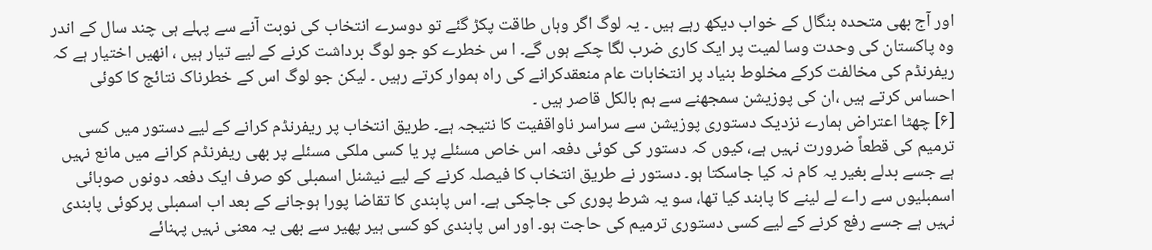اور آج بھی متحدہ بنگال کے خواب دیکھ رہے ہیں ۔ یہ لوگ اگر وہاں طاقت پکڑ گئے تو دوسرے انتخاب کی نوبت آنے سے پہلے ہی چند سال کے اندر وہ پاکستان کی وحدت وسا لمیت پر ایک کاری ضرب لگا چکے ہوں گے۔ ا س خطرے کو جو لوگ برداشت کرنے کے لیے تیار ہیں ، انھیں اختیار ہے کہ ریفرنڈم کی مخالفت کرکے مخلوط بنیاد پر انتخابات عام منعقدکرانے کی راہ ہموار کرتے رہیں ۔ لیکن جو لوگ اس کے خطرناک نتائج کا کوئی احساس کرتے ہیں ،ان کی پوزیشن سمجھنے سے ہم بالکل قاصر ہیں ۔
[۶] چھٹا اعتراض ہمارے نزدیک دستوری پوزیشن سے سراسر ناواقفیت کا نتیجہ ہے۔ طریق انتخاب پر ریفرنڈم کرانے کے لیے دستور میں کسی ترمیم کی قطعاً ضرورت نہیں ہے، کیوں کہ دستور کی کوئی دفعہ اس خاص مسئلے پر یا کسی ملکی مسئلے پر بھی ریفرنڈم کرانے میں مانع نہیں ہے جسے بدلے بغیر یہ کام نہ کیا جاسکتا ہو۔ دستور نے طریق انتخاب کا فیصلہ کرنے کے لیے نیشنل اسمبلی کو صرف ایک دفعہ دونوں صوبائی اسمبلیوں سے راے لے لینے کا پابند کیا تھا، سو یہ شرط پوری کی جاچکی ہے۔ اس پابندی کا تقاضا پورا ہوجانے کے بعد اب اسمبلی پرکوئی پابندی نہیں ہے جسے رفع کرنے کے لیے کسی دستوری ترمیم کی حاجت ہو۔ اور اس پابندی کو کسی ہیر پھیر سے بھی یہ معنی نہیں پہنائے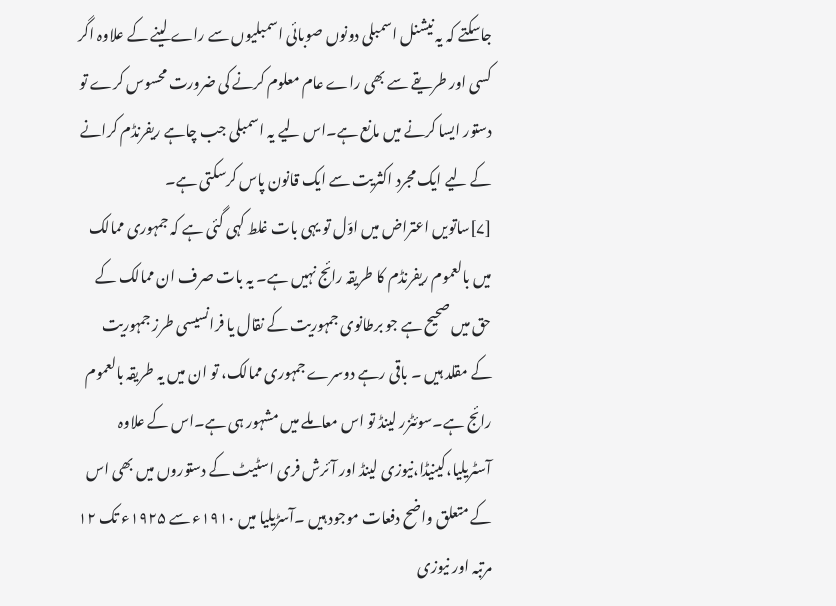جاسکتے کہ یہ نیشنل اسمبلی دونوں صوبائی اسمبلیوں سے راے لینے کے علاوہ اگر کسی اور طریقے سے بھی راے عام معلوم کرنے کی ضرورت محسوس کرے تو دستور ایسا کرنے میں مانع ہے۔اس لیے یہ اسمبلی جب چاہے ریفرنڈم کرانے کے لیے ایک مجرد اکثریت سے ایک قانون پاس کرسکتی ہے۔
[۷]ساتویں اعتراض میں اوّل تو یہی بات غلط کہی گئی ہے کہ جمہوری ممالک میں بالعموم ریفرنڈم کا طریقہ رائج نہیں ہے۔ یہ بات صرف ان ممالک کے حق میں صحیح ہے جو برطانوی جمہوریت کے نقال یا فرانسیسی طرز جمہوریت کے مقلد ہیں ۔ باقی رہے دوسرے جمہوری ممالک، تو ان میں یہ طریقہ بالعموم رائج ہے۔سوئٹزر لینڈ تو اس معاملے میں مشہور ہی ہے۔اس کے علاوہ آسٹریلیا،کینیڈا،نیوزی لینڈ اور آئرش فری اسٹیٹ کے دستوروں میں بھی اس کے متعلق واضح دفعات موجود ہیں ۔آسڑیلیا میں ۱۹۱۰ء سے ۱۹۲۵ء تک ۱۲ مرتبہ اور نیوزی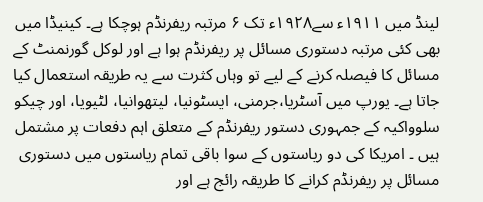لینڈ میں ۱۹۱۱ء سے۱۹۲۸ء تک ۶ مرتبہ ریفرنڈم ہوچکا ہے۔ کینیڈا میں بھی کئی مرتبہ دستوری مسائل پر ریفرنڈم ہوا ہے اور لوکل گورنمنٹ کے مسائل کا فیصلہ کرنے کے لیے تو وہاں کثرت سے یہ طریقہ استعمال کیا جاتا ہے۔ یورپ میں آسٹریا،جرمنی، ایسٹونیا، لیتھوانیا، لٹیویا، اور چیکو سلوواکیہ کے جمہوری دستور ریفرنڈم کے متعلق اہم دفعات پر مشتمل ہیں ۔ امریکا کی دو ریاستوں کے سوا باقی تمام ریاستوں میں دستوری مسائل پر ریفرنڈم کرانے کا طریقہ رائج ہے اور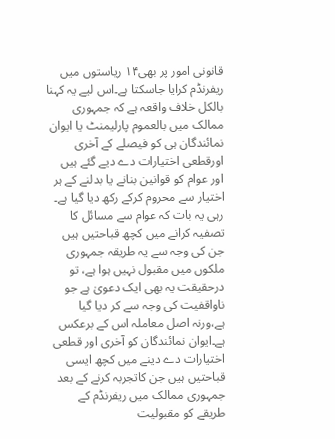قانونی امور پر بھی۱۴ ریاستوں میں ریفرنڈم کرایا جاسکتا ہے۔اس لیے یہ کہنا بالکل خلاف واقعہ ہے کہ جمہوری ممالک میں بالعموم پارلیمنٹ یا ایوان نمائندگان ہی کو فیصلے کے آخری اورقطعی اختیارات دے دیے گئے ہیں اور عوام کو قوانین بنانے یا بدلنے کے ہر اختیار سے محروم کرکے رکھ دیا گیا ہے۔
رہی یہ بات کہ عوام سے مسائل کا تصفیہ کرانے میں کچھ قباحتیں ہیں جن کی وجہ سے یہ طریقہ جمہوری ملکوں میں مقبول نہیں ہوا ہے، تو درحقیقت یہ بھی ایک دعویٰ ہے جو ناواقفیت کی وجہ سے کر دیا گیا ہے،ورنہ اصل معاملہ اس کے برعکس ہے۔ایوان نمائندگان کو آخری اور قطعی اختیارات دے دینے میں کچھ ایسی قباحتیں ہیں جن کاتجربہ کرنے کے بعد جمہوری ممالک میں ریفرنڈم کے طریقے کو مقبولیت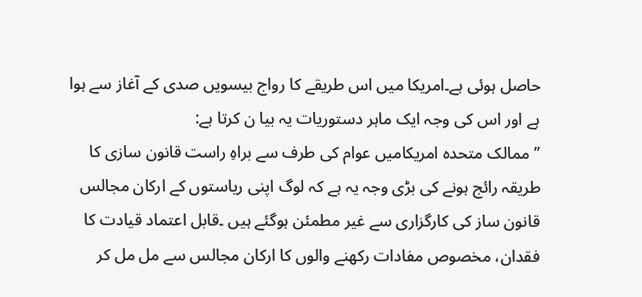حاصل ہوئی ہے۔امریکا میں اس طریقے کا رواج بیسویں صدی کے آغاز سے ہوا ہے اور اس کی وجہ ایک ماہر دستوریات یہ بیا ن کرتا ہے:
’’ممالک متحدہ امریکامیں عوام کی طرف سے براہِ راست قانون سازی کا طریقہ رائج ہونے کی بڑی وجہ یہ ہے کہ لوگ اپنی ریاستوں کے ارکان مجالس قانون ساز کی کارگزاری سے غیر مطمئن ہوگئے ہیں ۔قابل اعتماد قیادت کا فقدان، مخصوص مفادات رکھنے والوں کا ارکان مجالس سے مل مل کر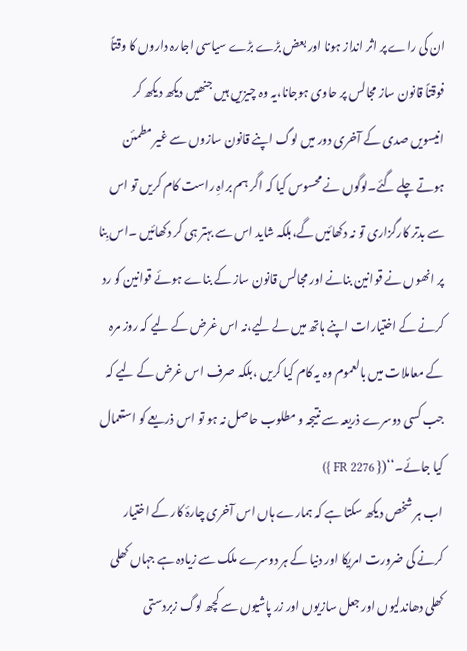ان کی راے پر اثر انداز ہونا اور بعض بڑے بڑے سیاسی اجارہ داروں کا وقتاً فوقتاً قانون ساز مجالس پر حاوی ہوجانا،یہ وہ چیزیں ہیں جنھیں دیکھ دیکھ کر انیسویں صدی کے آخری دور میں لوگ اپنے قانون سازوں سے غیر مطمئن ہوتے چلے گئے۔لوگوں نے محسوس کیا کہ اگر ہم براہِ راست کام کریں تو اس سے بدتر کارگزاری تو نہ دکھائیں گے،بلکہ شاید اس سے بہتر ہی کر دکھائیں ۔اس بِنا پر انھوں نے قوانین بنانے اور مجالس قانون ساز کے بناے ہوئے قوانین کو رد کرنے کے اختیارات اپنے ہاتھ میں لے لیے،نہ اس غرض کے لیے کہ روز مرہ کے معاملات میں بالعموم وہ یہ کام کیا کریں ،بلکہ صرف اس غرض کے لیے کہ جب کسی دوسرے ذریعہ سے نتیجہ و مطلوب حاصل نہ ہو تو اس ذریعے کو استعمال کیا جائے۔‘‘({ FR 2276 })
اب ہر شخص دیکھ سکتا ہے کہ ہمارے ہاں اس آخری چارۂ کار کے اختیار کرنے کی ضرورت امریکا اور دنیا کے ہر دوسرے ملک سے زیادہ ہے جہاں کھلی کھلی دھاندلیوں اور جعل سازیوں اور زر پاشیوں سے کچھ لوگ زبردستی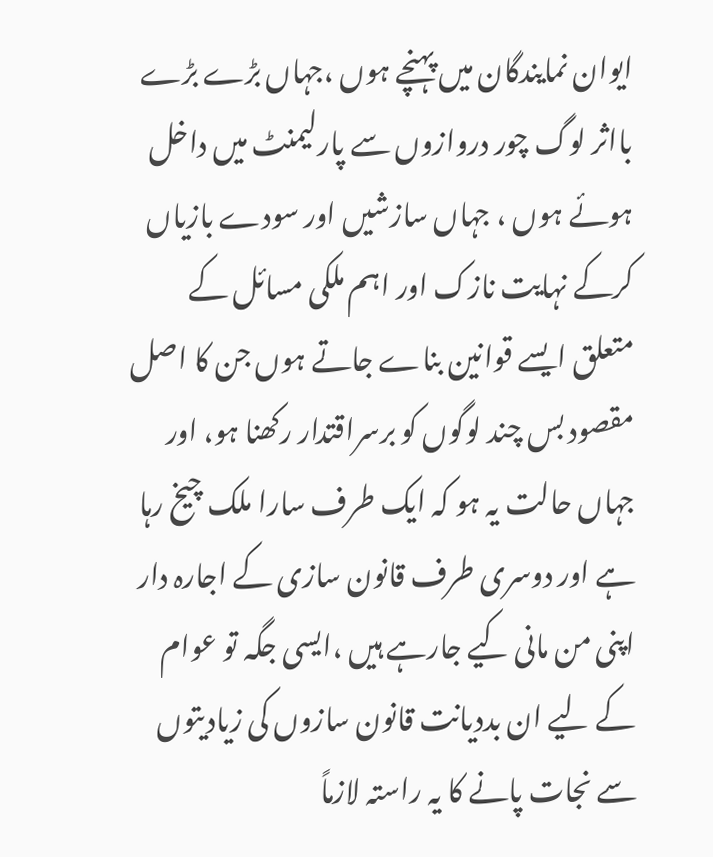ایوان نمایندگان میں پہنچے ہوں ،جہاں بڑے بڑے بااثر لوگ چور دروازوں سے پارلیمنٹ میں داخل ہوئے ہوں ، جہاں سازشیں اور سودے بازیاں کرکے نہایت نازک اور اہم ملکی مسائل کے متعلق ایسے قوانین بناے جاتے ہوں جن کا اصل مقصود بس چند لوگوں کو برسراقتدار رکھنا ہو، اور جہاں حالت یہ ہو کہ ایک طرف سارا ملک چیخ رہا ہے اور دوسری طرف قانون سازی کے اجارہ دار اپنی من مانی کیے جارہے ہیں ،ایسی جگہ تو عوام کے لیے ان بددیانت قانون سازوں کی زیادیتوں سے نجات پانے کا یہ راستہ لازماً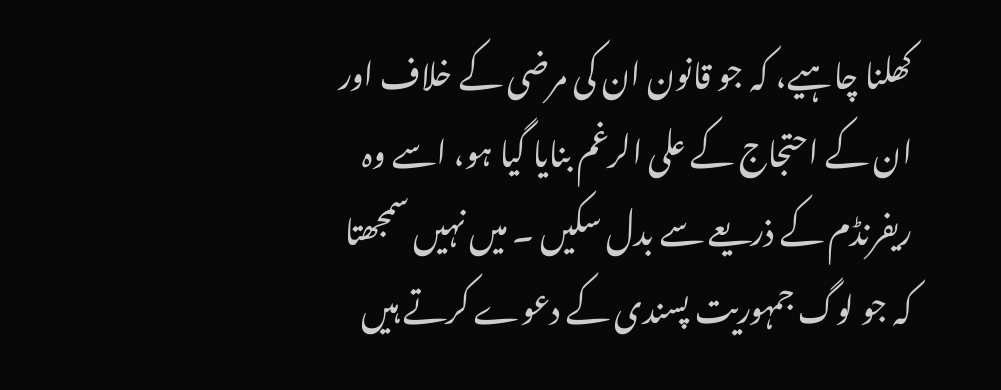کھلنا چاہیے، کہ جو قانون ان کی مرضی کے خلاف اور ان کے احتجاج کے علی الرغم بنایا گیا ہو، اسے وہ ریفرنڈم کے ذریعے سے بدل سکیں ۔ میں نہیں سمجھتا کہ جو لوگ جمہوریت پسندی کے دعوے کرتے ہیں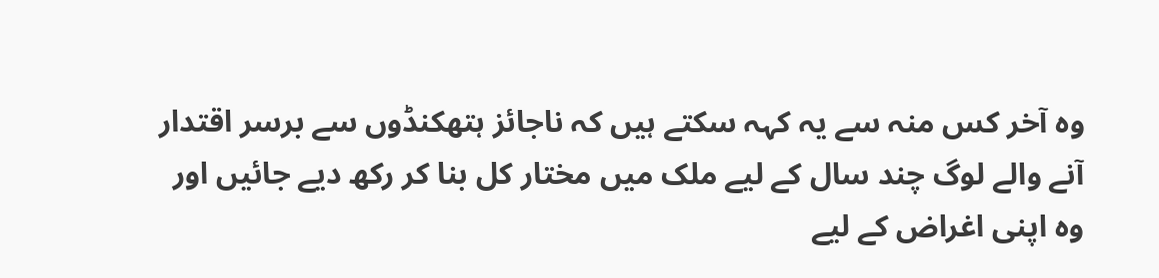وہ آخر کس منہ سے یہ کہہ سکتے ہیں کہ ناجائز ہتھکنڈوں سے برسر اقتدار آنے والے لوگ چند سال کے لیے ملک میں مختار کل بنا کر رکھ دیے جائیں اور وہ اپنی اغراض کے لیے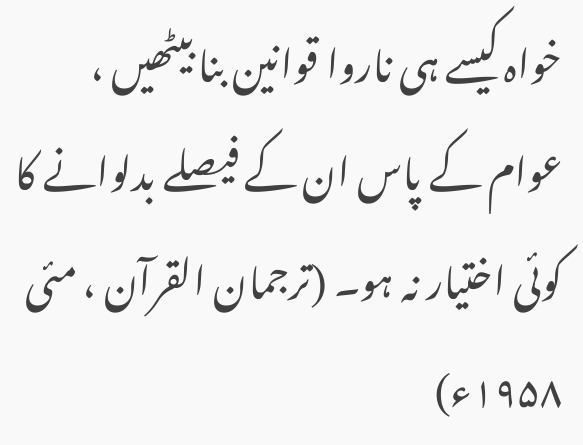خواہ کیسے ہی ناروا قوانین بنا بیٹھیں ، عوام کے پاس ان کے فیصلے بدلوانے کا کوئی اختیار نہ ہو۔ (ترجمان القرآن ، مئی ۱۹۵۸ء)